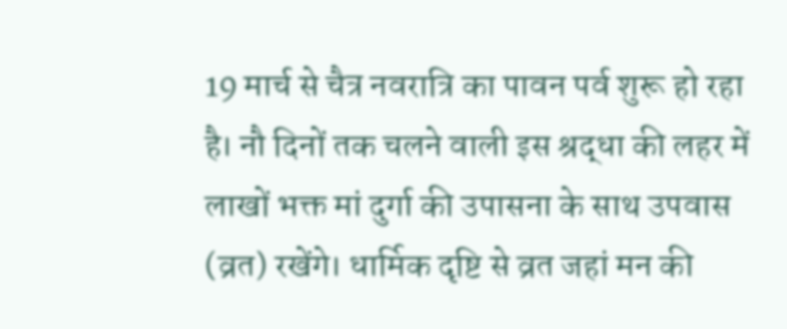19 मार्च से चैत्र नवरात्रि का पावन पर्व शुरू हो रहा है। नौ दिनों तक चलने वाली इस श्रद्धा की लहर में लाखों भक्त मां दुर्गा की उपासना के साथ उपवास (व्रत) रखेंगे। धार्मिक दृष्टि से व्रत जहां मन की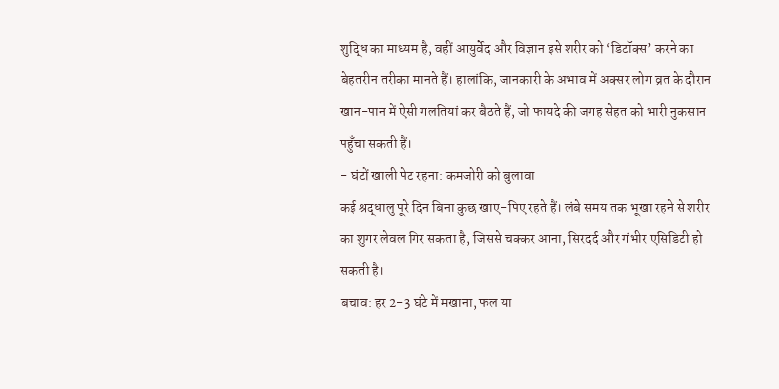शुद्धि का माध्यम है, वहीं आयुर्वेद और विज्ञान इसे शरीर को ‘डिटॉक्स’ करने का बेहतरीन तरीका मानते हैं। हालांकि, जानकारी के अभाव में अक्सर लोग व्रत के दौरान खान-पान में ऐसी गलतियां कर बैठते हैं, जो फायदे की जगह सेहत को भारी नुकसान पहुँचा सकती हैं।
- घंटों खाली पेट रहना: कमजोरी को बुलावा
कई श्रद्धालु पूरे दिन बिना कुछ खाए-पिए रहते हैं। लंबे समय तक भूखा रहने से शरीर का शुगर लेवल गिर सकता है, जिससे चक्कर आना, सिरदर्द और गंभीर एसिडिटी हो सकती है।
बचाव: हर 2-3 घंटे में मखाना, फल या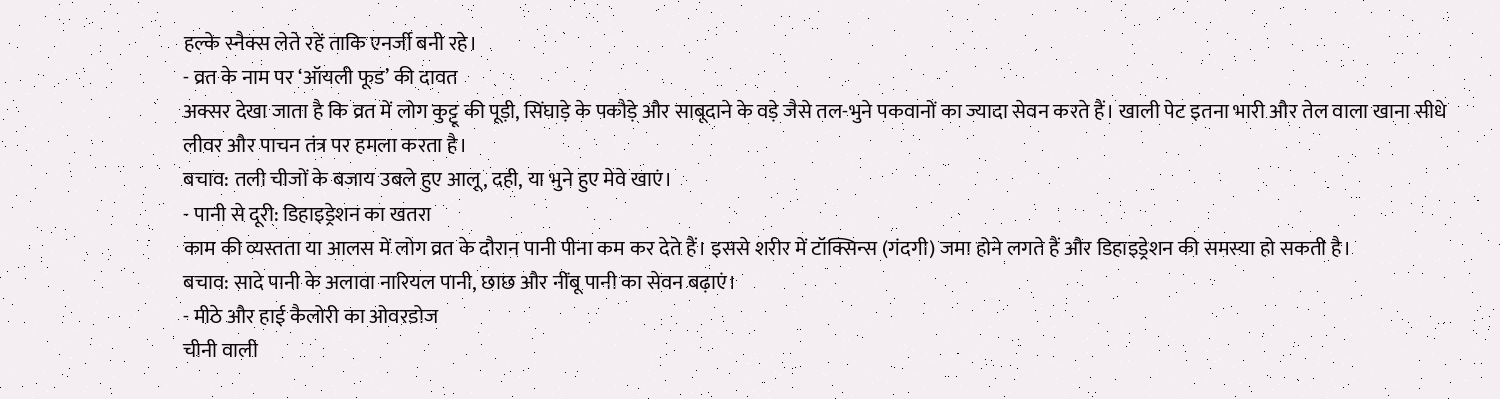हल्के स्नैक्स लेते रहें ताकि एनर्जी बनी रहे।
- व्रत के नाम पर ‘ऑयली फूड’ की दावत
अक्सर देखा जाता है कि व्रत में लोग कुट्टू की पूड़ी, सिंघाड़े के पकौड़े और साबूदाने के वड़े जैसे तल-भुने पकवानों का ज्यादा सेवन करते हैं। खाली पेट इतना भारी और तेल वाला खाना सीधे लीवर और पाचन तंत्र पर हमला करता है।
बचाव: तली चीजों के बजाय उबले हुए आलू, दही, या भुने हुए मेवे खाएं।
- पानी से दूरी: डिहाइड्रेशन का खतरा
काम की व्यस्तता या आलस में लोग व्रत के दौरान पानी पीना कम कर देते हैं। इससे शरीर में टॉक्सिन्स (गंदगी) जमा होने लगते हैं और डिहाइड्रेशन की समस्या हो सकती है।
बचाव: सादे पानी के अलावा नारियल पानी, छाछ और नींबू पानी का सेवन बढ़ाएं।
- मीठे और हाई कैलोरी का ओवरडोज
चीनी वाली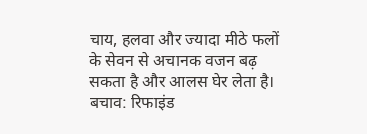चाय, हलवा और ज्यादा मीठे फलों के सेवन से अचानक वजन बढ़ सकता है और आलस घेर लेता है।
बचाव: रिफाइंड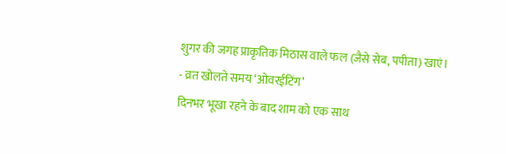शुगर की जगह प्राकृतिक मिठास वाले फल (जैसे सेब, पपीता) खाएं।
- व्रत खोलते समय ‘ओवरईटिंग’
दिनभर भूखा रहने के बाद शाम को एक साथ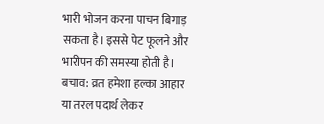भारी भोजन करना पाचन बिगाड़ सकता है। इससे पेट फूलने और भारीपन की समस्या होती है।
बचाव: व्रत हमेशा हल्का आहार या तरल पदार्थ लेकर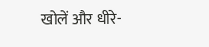खोलें और धीरे-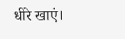धीरे खाएं।